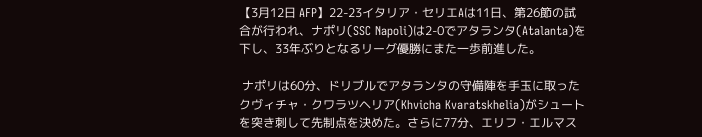【3月12日 AFP】22-23イタリア・セリエAは11日、第26節の試合が行われ、ナポリ(SSC Napoli)は2-0でアタランタ(Atalanta)を下し、33年ぶりとなるリーグ優勝にまた一歩前進した。

 ナポリは60分、ドリブルでアタランタの守備陣を手玉に取ったクヴィチャ・クワラツヘリア(Khvicha Kvaratskhelia)がシュートを突き刺して先制点を決めた。さらに77分、エリフ・エルマス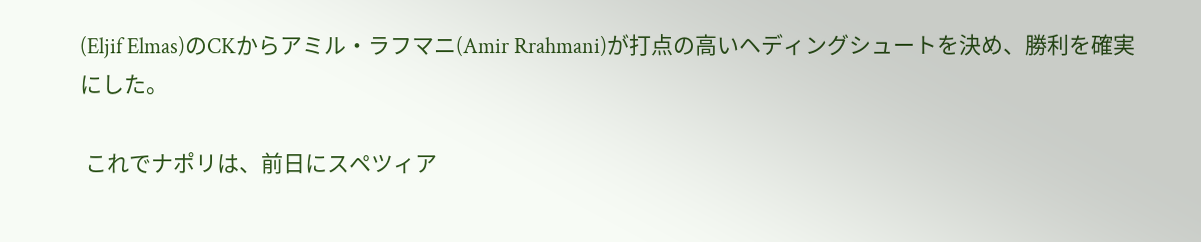(Eljif Elmas)のCKからアミル・ラフマニ(Amir Rrahmani)が打点の高いヘディングシュートを決め、勝利を確実にした。

 これでナポリは、前日にスペツィア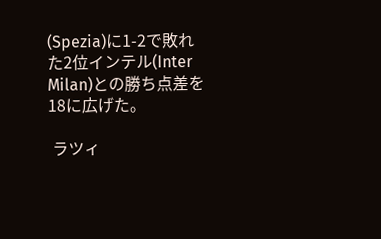(Spezia)に1-2で敗れた2位インテル(Inter Milan)との勝ち点差を18に広げた。

 ラツィ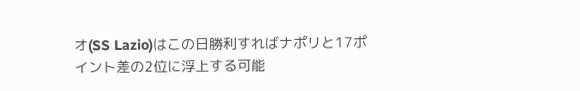オ(SS Lazio)はこの日勝利すればナポリと17ポイント差の2位に浮上する可能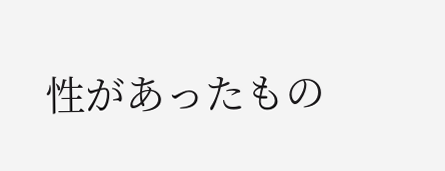性があったもの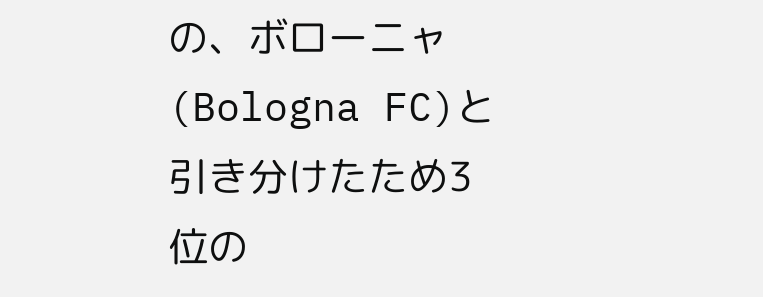の、ボローニャ(Bologna FC)と引き分けたため3位の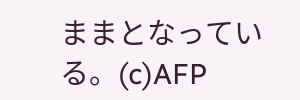ままとなっている。(c)AFP